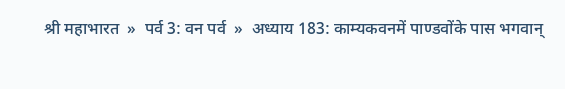श्री महाभारत  »  पर्व 3: वन पर्व  »  अध्याय 183: काम्यकवनमें पाण्डवोंके पास भगवान्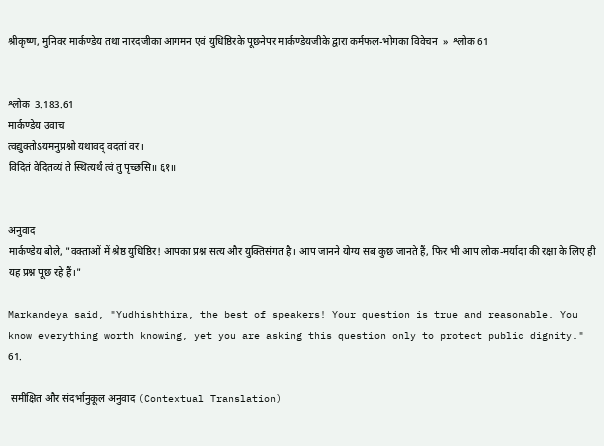श्रीकृष्ण, मुनिवर मार्कण्डेय तथा नारदजीका आगमन एवं युधिष्ठिरके पूछनेपर मार्कण्डेयजीके द्वारा कर्मफल-भोगका विवेचन  »  श्लोक 61


श्लोक  3.183.61
मार्कण्डेय उवाच
त्वद्युक्तोऽयमनुप्रश्नो यथावद् वदतां वर।
विदितं वेदितव्यं ते स्थित्यर्थं त्वं तु पृच्छसि॥ ६१॥


अनुवाद
मार्कण्डेय बोले, "वक्ताओं में श्रेष्ठ युधिष्ठिर! आपका प्रश्न सत्य और युक्तिसंगत है। आप जानने योग्य सब कुछ जानते हैं, फिर भी आप लोक-मर्यादा की रक्षा के लिए ही यह प्रश्न पूछ रहे हैं।"

Markandeya said, "Yudhishthira, the best of speakers! Your question is true and reasonable. You know everything worth knowing, yet you are asking this question only to protect public dignity." 61.

 समीक्षित और संदर्भानुकूल अनुवाद (Contextual Translation)